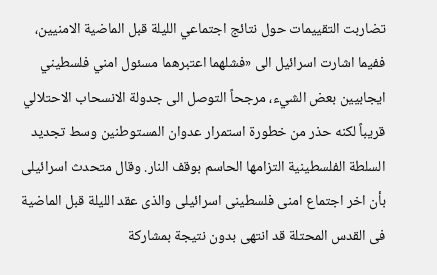تضاربت التقييمات حول نتائج اجتماعي الليلة قبل الماضية الامنيين، ففيما اشارت اسرائيل الى «فشلهما اعتبرهما مسئول امني فلسطيني ايجابيين بعض الشيء، مرجحاً التوصل الى جدولة الانسحاب الاحتلالي قريباً لكنه حذر من خطورة استمرار عدوان المستوطنين وسط تجديد السلطة الفلسطينية التزامها الحاسم بوقف النار. وقال متحدث اسرائيلى بأن اخر اجتماع امنى فلسطينى اسرائيلى والذى عقد الليلة قبل الماضية فى القدس المحتلة قد انتهى بدون نتيجة بمشاركة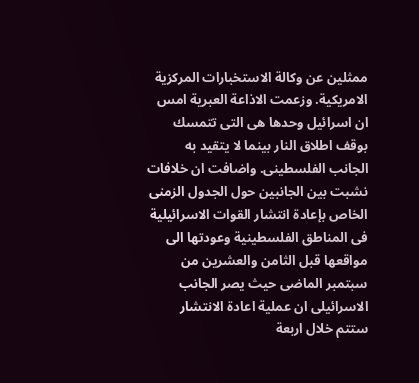ممثلين عن وكالة الاستخبارات المركزية الامريكية. وزعمت الاذاعة العبرية امس ان اسرائيل وحدها هى التى تتمسك بوقف اطلاق النار بينما لا يتقيد به الجانب الفلسطينى. واضافت ان خلافات نشبت بين الجانبين حول الجدول الزمنى الخاص بإعادة انتشار القوات الاسرائيلية فى المناطق الفلسطينية وعودتها الى مواقعها قبل الثامن والعشرين من سبتمبر الماضى حيث يصر الجانب الاسرائيلى ان عملية اعادة الانتشار ستتم خلال اربعة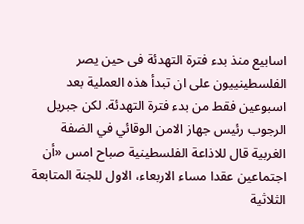اسابيع منذ بدء فترة التهدئة فى حين يصر الفلسطينييون على ان تبدأ هذه العملية بعد اسبوعين فقط من بدء فترة التهدئة. لكن جبريل الرجوب رئيس جهاز الامن الوقائي في الضفة الغربية قال للاذاعة الفلسطينية صباح امس «أن اجتماعين عقدا مساء الاربعاء، الاول للجنة المتابعة الثلاثية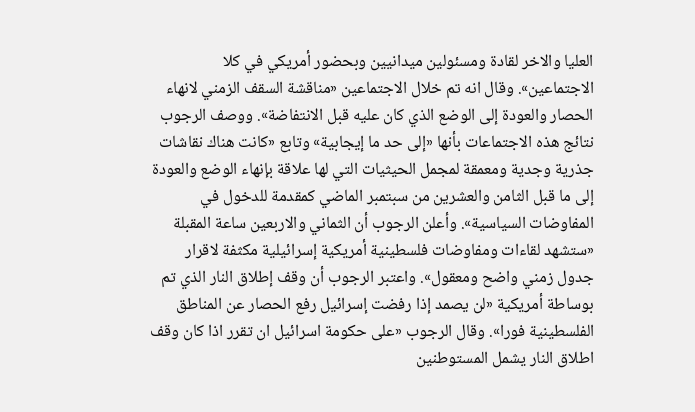العليا والاخر لقادة ومسئولين ميدانيين وبحضور أمريكي في كلا الاجتماعين». وقال انه تم خلال الاجتماعين «مناقشة السقف الزمني لانهاء الحصار والعودة إلى الوضع الذي كان عليه قبل الانتفاضة». ووصف الرجوب نتائج هذه الاجتماعات بأنها «إلى حد ما إيجابية» وتابع «كانت هناك نقاشات جذرية وجدية ومعمقة لمجمل الحيثيات التي لها علاقة بإنهاء الوضع والعودة إلى ما قبل الثامن والعشرين من سبتمبر الماضي كمقدمة للدخول في المفاوضات السياسية». وأعلن الرجوب أن الثماني والاربعين ساعة المقبلة «ستشهد لقاءات ومفاوضات فلسطينية أمريكية إسرائيلية مكثفة لاقرار جدول زمني واضح ومعقول». واعتبر الرجوب أن وقف إطلاق النار الذي تم بوساطة أمريكية «لن يصمد إذا رفضت إسرائيل رفع الحصار عن المناطق الفلسطينية فورا». وقال الرجوب «على حكومة اسرائيل ان تقرر اذا كان وقف اطلاق النار يشمل المستوطنين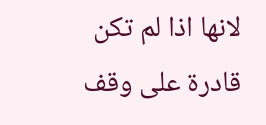لانها اذا لم تكن قادرة على وقف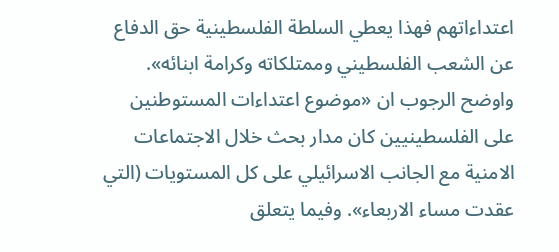اعتداءاتهم فهذا يعطي السلطة الفلسطينية حق الدفاع عن الشعب الفلسطيني وممتلكاته وكرامة ابنائه». واوضح الرجوب ان «موضوع اعتداءات المستوطنين على الفلسطينيين كان مدار بحث خلال الاجتماعات الامنية مع الجانب الاسرائيلي على كل المستويات (التي عقدت مساء الاربعاء». وفيما يتعلق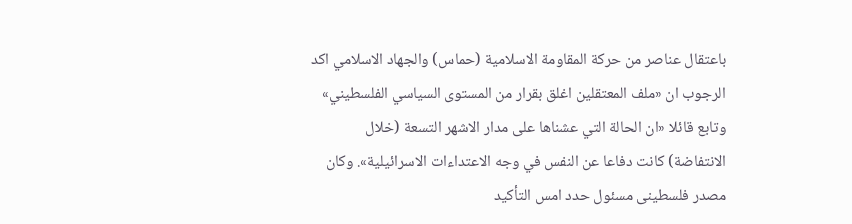باعتقال عناصر من حركة المقاومة الاسلامية (حماس) والجهاد الاسلامي اكد الرجوب ان «ملف المعتقلين اغلق بقرار من المستوى السياسي الفلسطيني» وتابع قائلا «ان الحالة التي عشناها على مدار الاشهر التسعة (خلال الانتفاضة) كانت دفاعا عن النفس في وجه الاعتداءات الاسرائيلية». وكان مصدر فلسطينى مسئول حدد امس التأكيد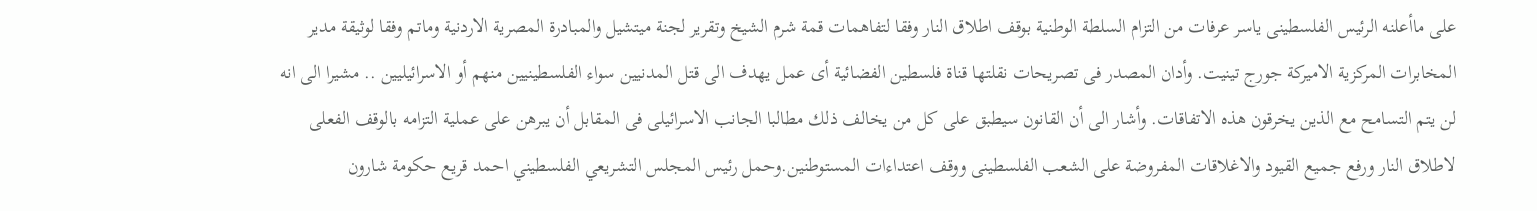على ماأعلنه الرئيس الفلسطينى ياسر عرفات من التزام السلطة الوطنية بوقف اطلاق النار وفقا لتفاهمات قمة شرم الشيخ وتقرير لجنة ميتشيل والمبادرة المصرية الاردنية وماتم وفقا لوثيقة مدير المخابرات المركزية الاميركة جورج تينيت. وأدان المصدر فى تصريحات نقلتها قناة فلسطين الفضائية أى عمل يهدف الى قتل المدنيين سواء الفلسطينيين منهم أو الاسرائيليين .. مشيرا الى انه لن يتم التسامح مع الذين يخرقون هذه الاتفاقات. وأشار الى أن القانون سيطبق على كل من يخالف ذلك مطالبا الجانب الاسرائيلى فى المقابل أن يبرهن على عملية التزامه بالوقف الفعلى لاطلاق النار ورفع جميع القيود والاغلاقات المفروضة على الشعب الفلسطينى ووقف اعتداءات المستوطنين.وحمل رئيس المجلس التشريعي الفلسطيني احمد قريع حكومة شارون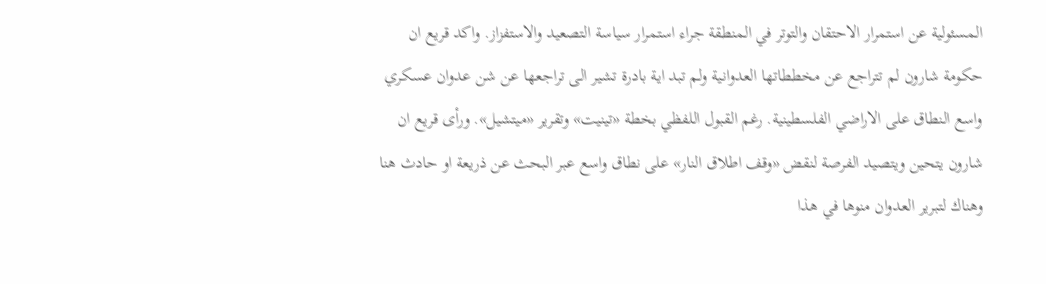المسئولية عن استمرار الاحتقان والتوتر في المنطقة جراء استمرار سياسة التصعيد والاستفزاز. واكد قريع ان حكومة شارون لم تتراجع عن مخططاتها العدوانية ولم تبد اية بادرة تشير الى تراجعها عن شن عدوان عسكري واسع النطاق على الاراضي الفلسطينية. رغم القبول اللفظي بخطة «تينيت» وتقرير «ميتشيل». ورأى قريع ان شارون يتحين ويتصيد الفرصة لنقض «وقف اطلاق النار» على نطاق واسع عبر البحث عن ذريعة او حادث هنا وهناك لتبرير العدوان منوها في هذا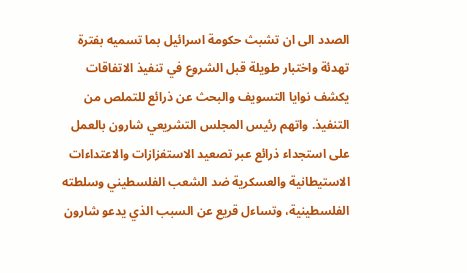الصدد الى ان تشبث حكومة اسرائيل بما تسميه بفترة تهدئة واختبار طويلة قبل الشروع في تنفيذ الاتفاقات يكشف نوايا التسويف والبحث عن ذرائع للتملص من التنفيذ. واتهم رئيس المجلس التشريعي شارون بالعمل على استجداء ذرائع عبر تصعيد الاستفزازات والاعتداءات الاستيطانية والعسكرية ضد الشعب الفلسطيني وسلطته الفلسطينية، وتساءل قريع عن السبب الذي يدعو شارون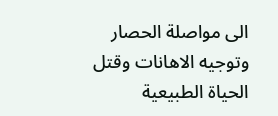الى مواصلة الحصار وتوجيه الاهانات وقتل الحياة الطبيعية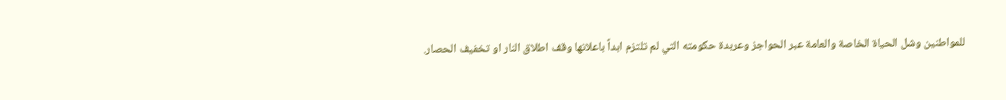للمواطنين وشل الحياة الخاصة والعامة عبر الحواجز وعربدة حكومته التي لم تلتزم ابداً باعلانها وقف اطلاق النار او تخفيف الحصار.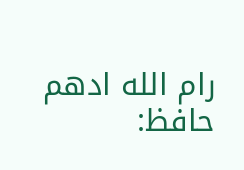رام الله ادهم حافظ: